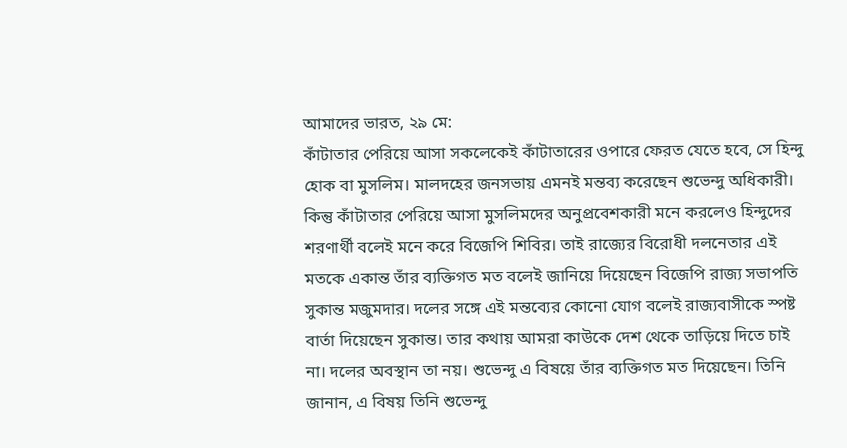আমাদের ভারত, ২৯ মে:
কাঁটাতার পেরিয়ে আসা সকলেকেই কাঁটাতারের ওপারে ফেরত যেতে হবে, সে হিন্দু হোক বা মুসলিম। মালদহের জনসভায় এমনই মন্তব্য করেছেন শুভেন্দু অধিকারী। কিন্তু কাঁটাতার পেরিয়ে আসা মুসলিমদের অনুপ্রবেশকারী মনে করলেও হিন্দুদের শরণার্থী বলেই মনে করে বিজেপি শিবির। তাই রাজ্যের বিরোধী দলনেতার এই মতকে একান্ত তাঁর ব্যক্তিগত মত বলেই জানিয়ে দিয়েছেন বিজেপি রাজ্য সভাপতি সুকান্ত মজুমদার। দলের সঙ্গে এই মন্তব্যের কোনো যোগ বলেই রাজ্যবাসীকে স্পষ্ট বার্তা দিয়েছেন সুকান্ত। তার কথায় আমরা কাউকে দেশ থেকে তাড়িয়ে দিতে চাই না। দলের অবস্থান তা নয়। শুভেন্দু এ বিষয়ে তাঁর ব্যক্তিগত মত দিয়েছেন। তিনি জানান, এ বিষয় তিনি শুভেন্দু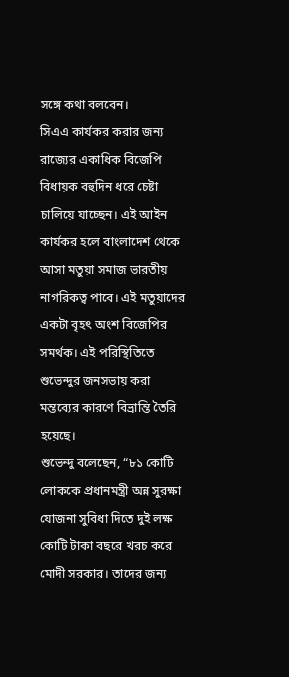সঙ্গে কথা বলবেন।
সিএএ কার্যকর করার জন্য রাজ্যের একাধিক বিজেপি বিধায়ক বহুদিন ধরে চেষ্টা চালিয়ে যাচ্ছেন। এই আইন কার্যকর হলে বাংলাদেশ থেকে আসা মতুয়া সমাজ ভারতীয় নাগরিকত্ব পাবে। এই মতুয়াদের একটা বৃহৎ অংশ বিজেপির সমর্থক। এই পরিস্থিতিতে শুভেন্দুর জনসভায় করা মন্তব্যের কারণে বিভ্রান্তি তৈরি হয়েছে।
শুভেন্দু বলেছেন, “৮১ কোটি লোককে প্রধানমন্ত্রী অন্ন সুরক্ষা যোজনা সুবিধা দিতে দুই লক্ষ কোটি টাকা বছরে খরচ করে মোদী সরকার। তাদের জন্য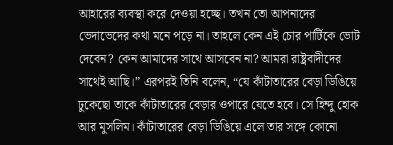আহারের ব্যবস্থা করে দেওয়া হচ্ছে। তখন তো আপনাদের ভেদাভেদের কথা মনে পড়ে না। তাহলে কেন এই চোর পার্টিকে ভোট দেবেন? কেন আমাদের সাথে আসবেন না? আমরা রাষ্ট্রবাদীদের সাথেই আছি।” এরপরই তিনি বলেন, “যে কাঁটাতারের বেড়া ডিঙিয়ে ঢুকেছো তাকে কাঁটাতারের বেড়ার ওপারে যেতে হবে। সে হিন্দু হোক আর মুসলিম। কাঁটাতারের বেড়া ডিঙিয়ে এলে তার সঙ্গে কোনো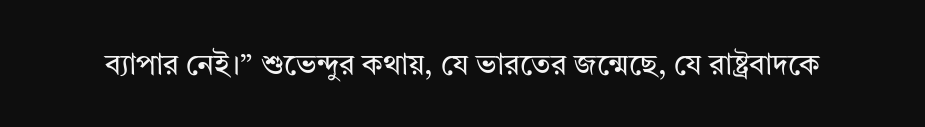ব্যাপার নেই।” শুভেন্দুর কথায়, যে ভারতের জন্মেছে, যে রাষ্ট্রবাদকে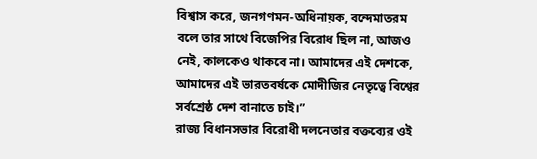বিশ্বাস করে, জনগণমন-অধিনায়ক, বন্দেমাতরম বলে তার সাথে বিজেপির বিরোধ ছিল না, আজও নেই, কালকেও থাকবে না। আমাদের এই দেশকে, আমাদের এই ভারতবর্ষকে মোদীজির নেতৃত্বে বিশ্বের সর্বশ্রেষ্ঠ দেশ বানাতে চাই।”
রাজ্য বিধানসভার বিরোধী দলনেতার বক্তব্যের ওই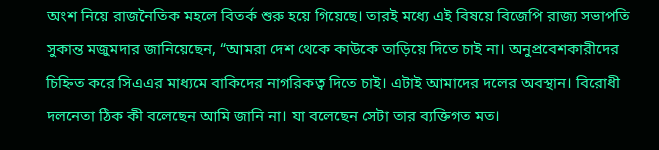অংশ নিয়ে রাজনৈতিক মহলে বিতর্ক শুরু হয়ে গিয়েছে। তারই মধ্যে এই বিষয়ে বিজেপি রাজ্য সভাপতি সুকান্ত মজুমদার জানিয়েছেন, “আমরা দেশ থেকে কাউকে তাড়িয়ে দিতে চাই না। অনুপ্রবেশকারীদের চিহ্নিত করে সিএএর মাধ্যমে বাকিদের নাগরিকত্ব দিতে চাই। এটাই আমাদের দলের অবস্থান। বিরোধী দলনেতা ঠিক কী বলেছেন আমি জানি না। যা বলেছেন সেটা তার ব্যক্তিগত মত।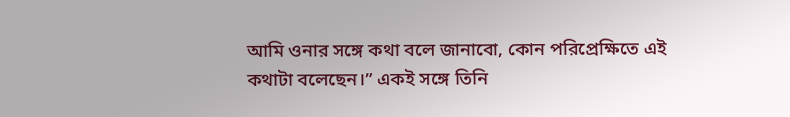আমি ওনার সঙ্গে কথা বলে জানাবো, কোন পরিপ্রেক্ষিতে এই কথাটা বলেছেন।” একই সঙ্গে তিনি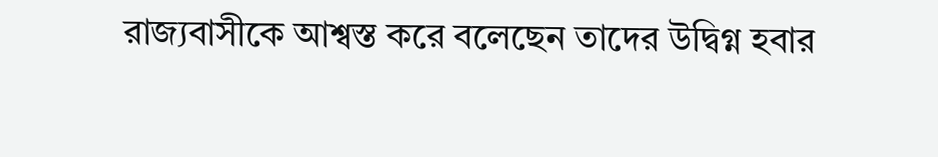রাজ্যবাসীকে আশ্বস্ত করে বলেছেন তাদের উদ্বিগ্ন হবার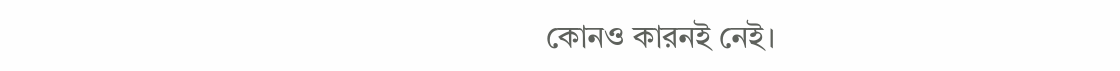কোনও কারনই নেই।